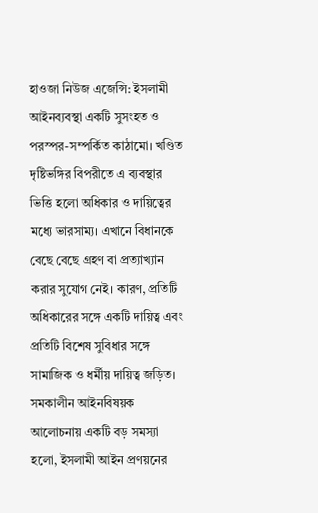হাওজা নিউজ এজেন্সি: ইসলামী আইনব্যবস্থা একটি সুসংহত ও পরস্পর-সম্পর্কিত কাঠামো। খণ্ডিত দৃষ্টিভঙ্গির বিপরীতে এ ব্যবস্থার ভিত্তি হলো অধিকার ও দায়িত্বের মধ্যে ভারসাম্য। এখানে বিধানকে বেছে বেছে গ্রহণ বা প্রত্যাখ্যান করার সুযোগ নেই। কারণ, প্রতিটি অধিকারের সঙ্গে একটি দায়িত্ব এবং প্রতিটি বিশেষ সুবিধার সঙ্গে সামাজিক ও ধর্মীয় দায়িত্ব জড়িত।
সমকালীন আইনবিষয়ক আলোচনায় একটি বড় সমস্যা হলো, ইসলামী আইন প্রণয়নের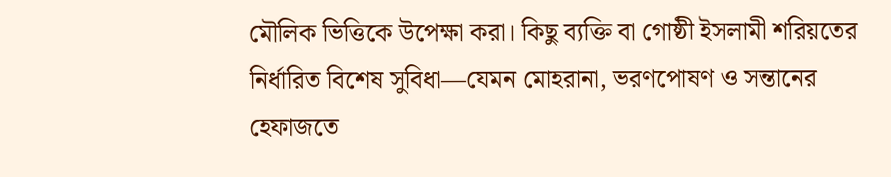মৌলিক ভিত্তিকে উপেক্ষা করা। কিছু ব্যক্তি বা গোষ্ঠী ইসলামী শরিয়তের নির্ধারিত বিশেষ সুবিধা—যেমন মোহরানা, ভরণপোষণ ও সন্তানের হেফাজতে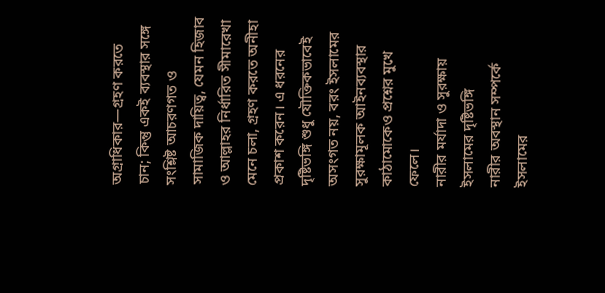অগ্রাধিকার—গ্রহণ করতে চান; কিন্তু একই ব্যবস্থার সঙ্গে সংশ্লিষ্ট আচরণগত ও সামাজিক দায়িত্ব, যেমন হিজাব ও আল্লাহর নির্ধারিত সীমারেখা মেনে চলা, গ্রহণ করতে অনীহা প্রকাশ করেন। এ ধরনের দৃষ্টিভঙ্গি শুধু যৌক্তিকভাবেই অসংগত নয়, বরং ইসলামের সুরক্ষামূলক আইনব্যবস্থার কাঠামোকেও প্রশ্নের মুখে ফেলে।
নারীর মর্যাদা ও সুরক্ষায় ইসলামের দৃষ্টিভঙ্গি
নারীর অবস্থান সম্পর্কে ইসলামের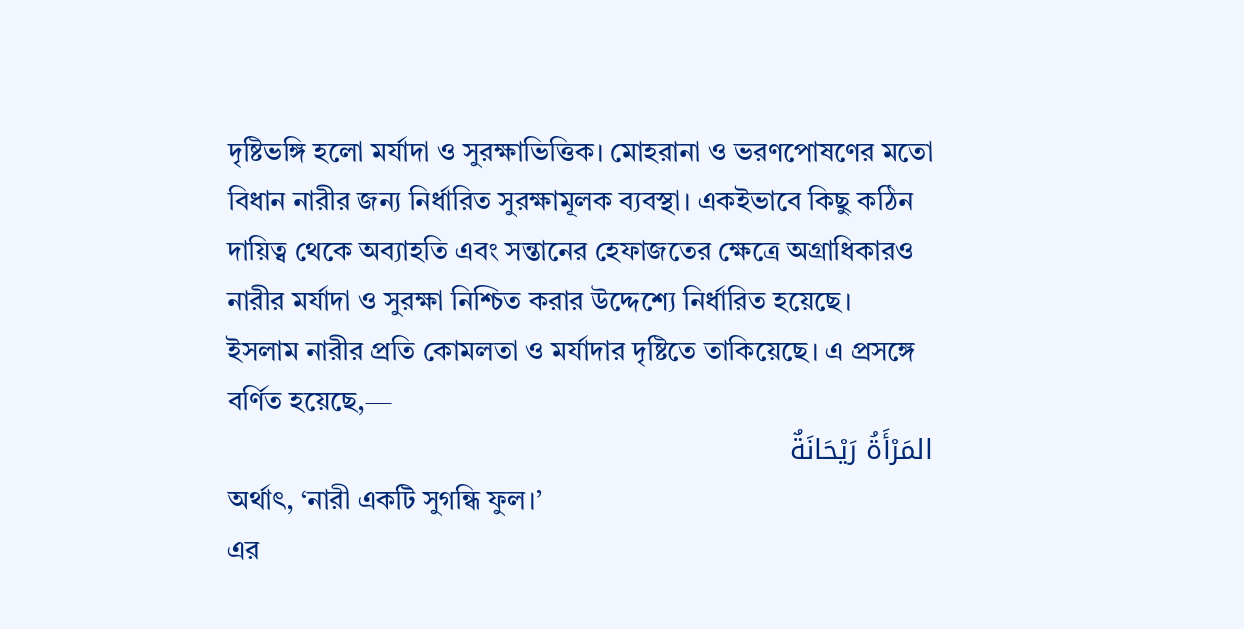দৃষ্টিভঙ্গি হলো মর্যাদা ও সুরক্ষাভিত্তিক। মোহরানা ও ভরণপোষণের মতো বিধান নারীর জন্য নির্ধারিত সুরক্ষামূলক ব্যবস্থা। একইভাবে কিছু কঠিন দায়িত্ব থেকে অব্যাহতি এবং সন্তানের হেফাজতের ক্ষেত্রে অগ্রাধিকারও নারীর মর্যাদা ও সুরক্ষা নিশ্চিত করার উদ্দেশ্যে নির্ধারিত হয়েছে।
ইসলাম নারীর প্রতি কোমলতা ও মর্যাদার দৃষ্টিতে তাকিয়েছে। এ প্রসঙ্গে বর্ণিত হয়েছে,—
المَرْأَةُ رَيْحَانَةٌ
অর্থাৎ, ‘নারী একটি সুগন্ধি ফুল।’
এর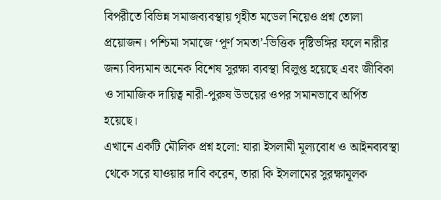বিপরীতে বিভিন্ন সমাজব্যবস্থায় গৃহীত মডেল নিয়েও প্রশ্ন তোলা প্রয়োজন। পশ্চিমা সমাজে ‘পূর্ণ সমতা’-ভিত্তিক দৃষ্টিভঙ্গির ফলে নারীর জন্য বিদ্যমান অনেক বিশেষ সুরক্ষা ব্যবস্থা বিলুপ্ত হয়েছে এবং জীবিকা ও সামাজিক দায়িত্ব নারী-পুরুষ উভয়ের ওপর সমানভাবে অর্পিত হয়েছে।
এখানে একটি মৌলিক প্রশ্ন হলো: যারা ইসলামী মূল্যবোধ ও আইনব্যবস্থা থেকে সরে যাওয়ার দাবি করেন, তারা কি ইসলামের সুরক্ষামূলক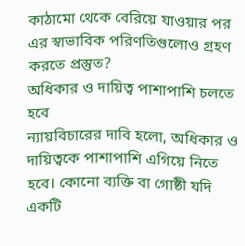কাঠামো থেকে বেরিয়ে যাওয়ার পর এর স্বাভাবিক পরিণতিগুলোও গ্রহণ করতে প্রস্তুত?
অধিকার ও দায়িত্ব পাশাপাশি চলতে হবে
ন্যায়বিচারের দাবি হলো, অধিকার ও দায়িত্বকে পাশাপাশি এগিয়ে নিতে হবে। কোনো ব্যক্তি বা গোষ্ঠী যদি একটি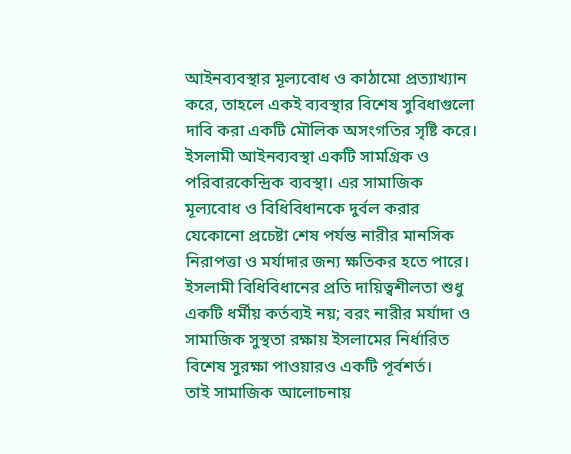আইনব্যবস্থার মূল্যবোধ ও কাঠামো প্রত্যাখ্যান করে, তাহলে একই ব্যবস্থার বিশেষ সুবিধাগুলো দাবি করা একটি মৌলিক অসংগতির সৃষ্টি করে।
ইসলামী আইনব্যবস্থা একটি সামগ্রিক ও পরিবারকেন্দ্রিক ব্যবস্থা। এর সামাজিক মূল্যবোধ ও বিধিবিধানকে দুর্বল করার যেকোনো প্রচেষ্টা শেষ পর্যন্ত নারীর মানসিক নিরাপত্তা ও মর্যাদার জন্য ক্ষতিকর হতে পারে।
ইসলামী বিধিবিধানের প্রতি দায়িত্বশীলতা শুধু একটি ধর্মীয় কর্তব্যই নয়; বরং নারীর মর্যাদা ও সামাজিক সুস্থতা রক্ষায় ইসলামের নির্ধারিত বিশেষ সুরক্ষা পাওয়ারও একটি পূর্বশর্ত।
তাই সামাজিক আলোচনায়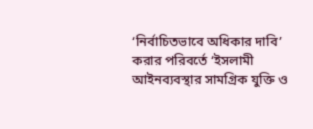‘নির্বাচিতভাবে অধিকার দাবি’ করার পরিবর্তে ‘ইসলামী আইনব্যবস্থার সামগ্রিক যুক্তি ও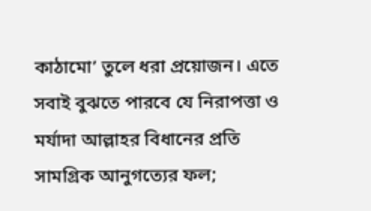কাঠামো’ তুলে ধরা প্রয়োজন। এতে সবাই বুঝতে পারবে যে নিরাপত্তা ও মর্যাদা আল্লাহর বিধানের প্রতি সামগ্রিক আনুগত্যের ফল;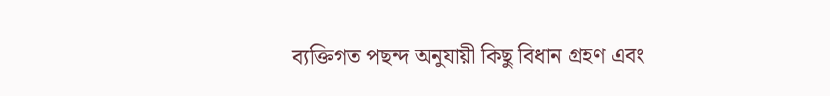ব্যক্তিগত পছন্দ অনুযায়ী কিছু বিধান গ্রহণ এবং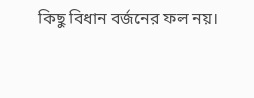কিছু বিধান বর্জনের ফল নয়।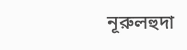নূরুলহুদা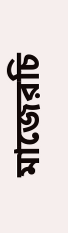মাজেরচি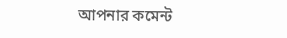আপনার কমেন্ট